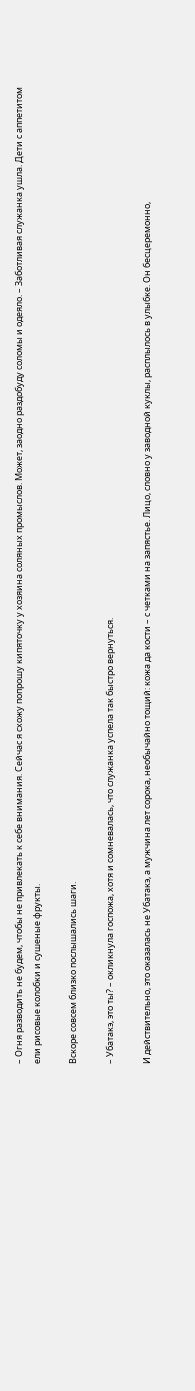– Огня разводить не будем, чтобы не привлекать к себе внимания. Сейчас я схожу попрошу кипяточку у хозяина соляных промыслов. Может, заодно раздобуду соломы и одеяло. – Заботливая служанка ушла. Дети с аппетитом ели рисовые колобки и сушеные фрукты.

Вскоре совсем близко послышались шаги.

– Убатакэ, это ты? – окликнула госпожа, хотя и сомневалась, что служанка успела так быстро вернуться.

И действительно, это оказалась не Убатакэ, а мужчина лет сорока, необычайно тощий: кожа да кости – с четками на запястье. Лицо, словно у заводной куклы, расплылось в улыбке. Он бесцеремонно,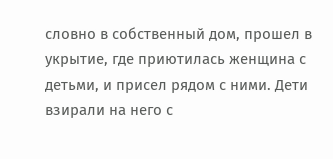словно в собственный дом, прошел в укрытие, где приютилась женщина с детьми, и присел рядом с ними. Дети взирали на него с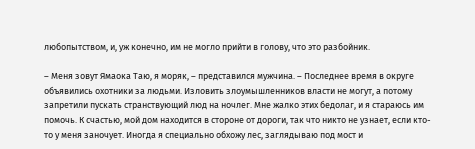любопытством, и, уж конечно, им не могло прийти в голову, что это разбойник.

– Меня зовут Ямаока Таю, я моряк, – представился мужчина. – Последнее время в округе объявились охотники за людьми. Изловить злоумышленников власти не могут, а потому запретили пускать странствующий люд на ночлег. Мне жалко этих бедолаг, и я стараюсь им помочь. К счастью, мой дом находится в стороне от дороги, так что никто не узнает, если кто-то у меня заночует. Иногда я специально обхожу лес, заглядываю под мост и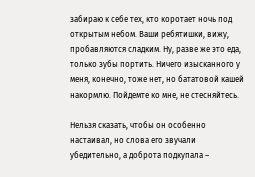забираю к себе тех, кто коротает ночь под открытым небом. Ваши ребятишки, вижу, пробавляются сладким. Ну, разве же это еда, только зубы портить. Ничего изысканного у меня, конечно, тоже нет, но бататовой кашей накормлю. Пойдемте ко мне, не стесняйтесь.

Нельзя сказать, чтобы он особенно настаивал, но слова его звучали убедительно, а доброта подкупала –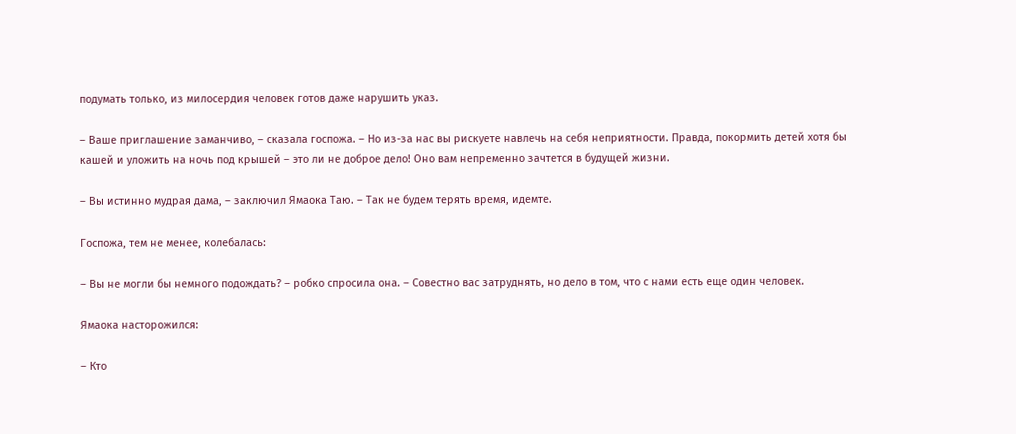подумать только, из милосердия человек готов даже нарушить указ.

– Ваше приглашение заманчиво, – сказала госпожа. – Но из-за нас вы рискуете навлечь на себя неприятности. Правда, покормить детей хотя бы кашей и уложить на ночь под крышей – это ли не доброе дело! Оно вам непременно зачтется в будущей жизни.

– Вы истинно мудрая дама, – заключил Ямаока Таю. – Так не будем терять время, идемте.

Госпожа, тем не менее, колебалась:

– Вы не могли бы немного подождать? – робко спросила она. – Совестно вас затруднять, но дело в том, что с нами есть еще один человек.

Ямаока насторожился:

– Кто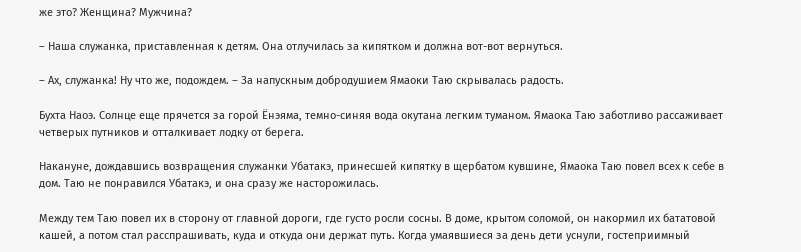же это? Женщина? Мужчина?

– Наша служанка, приставленная к детям. Она отлучилась за кипятком и должна вот-вот вернуться.

– Ах, служанка! Ну что же, подождем. – За напускным добродушием Ямаоки Таю скрывалась радость.

Бухта Наоэ. Солнце еще прячется за горой Ёнэяма, темно-синяя вода окутана легким туманом. Ямаока Таю заботливо рассаживает четверых путников и отталкивает лодку от берега.

Накануне, дождавшись возвращения служанки Убатакэ, принесшей кипятку в щербатом кувшине, Ямаока Таю повел всех к себе в дом. Таю не понравился Убатакэ, и она сразу же насторожилась.

Между тем Таю повел их в сторону от главной дороги, где густо росли сосны. В доме, крытом соломой, он накормил их бататовой кашей, а потом стал расспрашивать, куда и откуда они держат путь. Когда умаявшиеся за день дети уснули, гостеприимный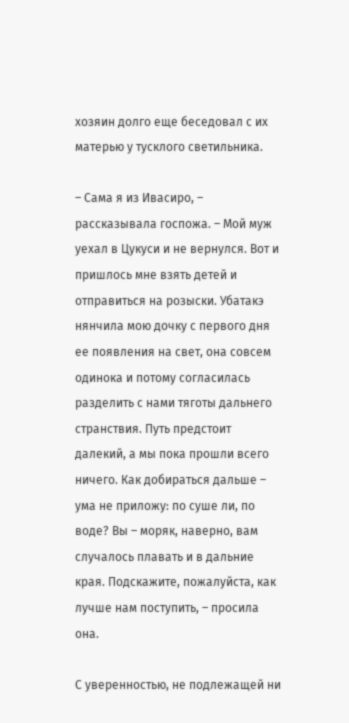хозяин долго еще беседовал с их матерью у тусклого светильника.

– Сама я из Ивасиро, – рассказывала госпожа. – Мой муж уехал в Цукуси и не вернулся. Вот и пришлось мне взять детей и отправиться на розыски. Убатакэ нянчила мою дочку с первого дня ее появления на свет, она совсем одинока и потому согласилась разделить с нами тяготы дальнего странствия. Путь предстоит далекий, а мы пока прошли всего ничего. Как добираться дальше – ума не приложу: по суше ли, по воде? Вы – моряк, наверно, вам случалось плавать и в дальние края. Подскажите, пожалуйста, как лучше нам поступить, – просила она.

С уверенностью, не подлежащей ни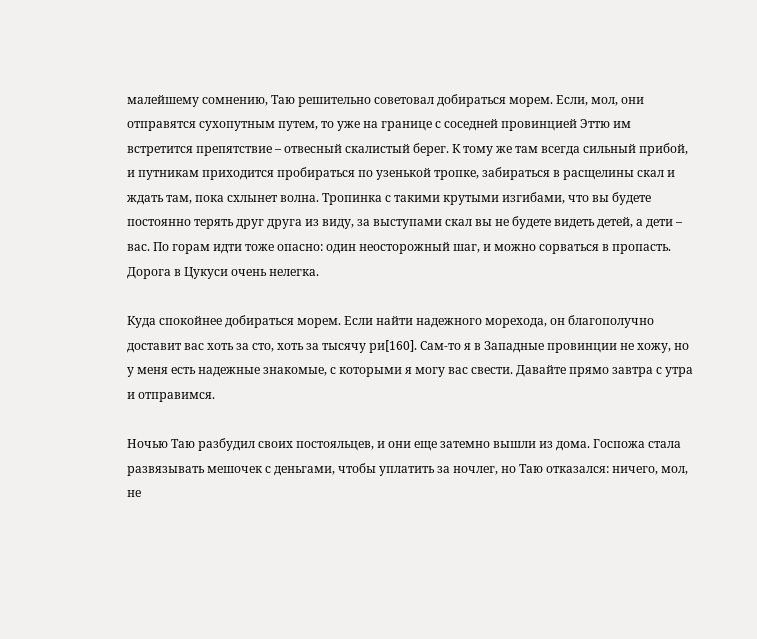малейшему сомнению, Таю решительно советовал добираться морем. Если, мол, они отправятся сухопутным путем, то уже на границе с соседней провинцией Эттю им встретится препятствие – отвесный скалистый берег. К тому же там всегда сильный прибой, и путникам приходится пробираться по узенькой тропке, забираться в расщелины скал и ждать там, пока схлынет волна. Тропинка с такими крутыми изгибами, что вы будете постоянно терять друг друга из виду, за выступами скал вы не будете видеть детей, а дети – вас. По горам идти тоже опасно: один неосторожный шаг, и можно сорваться в пропасть. Дорога в Цукуси очень нелегка.

Куда спокойнее добираться морем. Если найти надежного морехода, он благополучно доставит вас хоть за сто, хоть за тысячу ри[160]. Сам-то я в Западные провинции не хожу, но у меня есть надежные знакомые, с которыми я могу вас свести. Давайте прямо завтра с утра и отправимся.

Ночью Таю разбудил своих постояльцев, и они еще затемно вышли из дома. Госпожа стала развязывать мешочек с деньгами, чтобы уплатить за ночлег, но Таю отказался: ничего, мол, не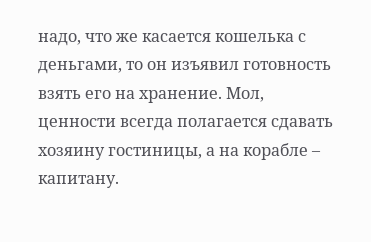надо, что же касается кошелька с деньгами, то он изъявил готовность взять его на хранение. Мол, ценности всегда полагается сдавать хозяину гостиницы, а на корабле – капитану.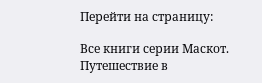Перейти на страницу:

Все книги серии Маскот. Путешествие в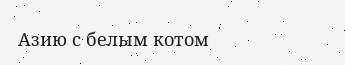Азию с белым котом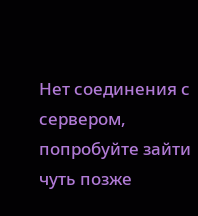Нет соединения с сервером, попробуйте зайти чуть позже